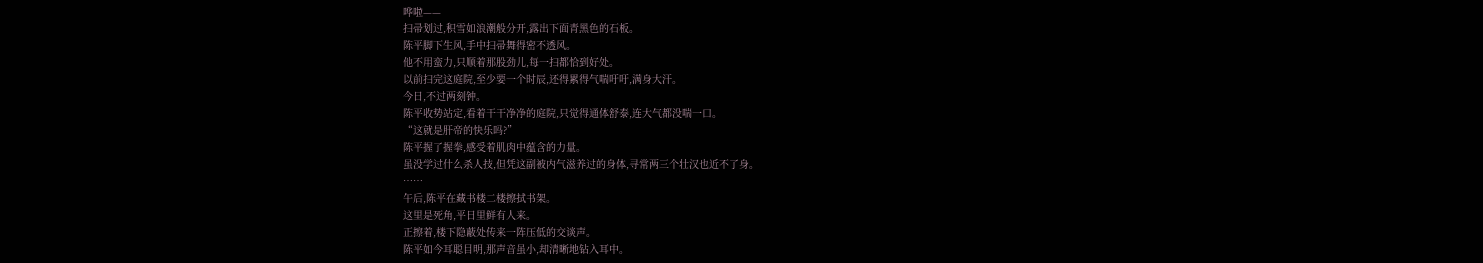哗啦——
扫帚划过,积雪如浪潮般分开,露出下面青黑色的石板。
陈平脚下生风,手中扫帚舞得密不透风。
他不用蛮力,只顺着那股劲儿,每一扫都恰到好处。
以前扫完这庭院,至少要一个时辰,还得累得气喘吁吁,满身大汗。
今日,不过两刻钟。
陈平收势站定,看着干干净净的庭院,只觉得通体舒泰,连大气都没喘一口。
“这就是肝帝的快乐吗?”
陈平握了握拳,感受着肌肉中蕴含的力量。
虽没学过什么杀人技,但凭这副被内气滋养过的身体,寻常两三个壮汉也近不了身。
……
午后,陈平在藏书楼二楼擦拭书架。
这里是死角,平日里鲜有人来。
正擦着,楼下隐蔽处传来一阵压低的交谈声。
陈平如今耳聪目明,那声音虽小,却清晰地钻入耳中。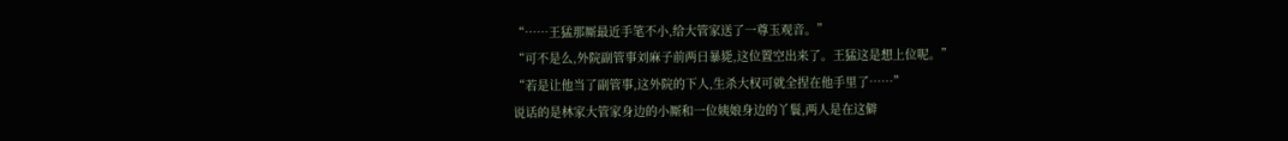“……王猛那厮最近手笔不小,给大管家送了一尊玉观音。”
“可不是么,外院副管事刘麻子前两日暴毙,这位置空出来了。王猛这是想上位呢。”
“若是让他当了副管事,这外院的下人,生杀大权可就全捏在他手里了……”
说话的是林家大管家身边的小厮和一位姨娘身边的丫鬟,两人是在这僻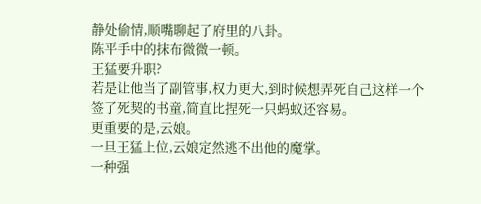静处偷情,顺嘴聊起了府里的八卦。
陈平手中的抹布微微一顿。
王猛要升职?
若是让他当了副管事,权力更大,到时候想弄死自己这样一个签了死契的书童,简直比捏死一只蚂蚁还容易。
更重要的是,云娘。
一旦王猛上位,云娘定然逃不出他的魔掌。
一种强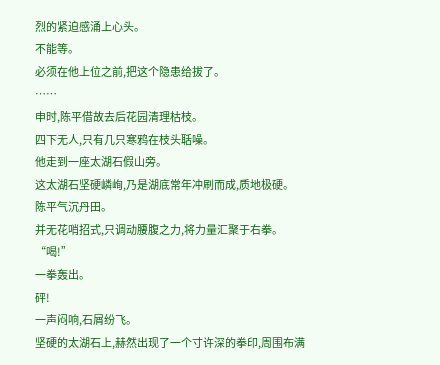烈的紧迫感涌上心头。
不能等。
必须在他上位之前,把这个隐患给拔了。
……
申时,陈平借故去后花园清理枯枝。
四下无人,只有几只寒鸦在枝头聒噪。
他走到一座太湖石假山旁。
这太湖石坚硬嶙峋,乃是湖底常年冲刷而成,质地极硬。
陈平气沉丹田。
并无花哨招式,只调动腰腹之力,将力量汇聚于右拳。
“喝!”
一拳轰出。
砰!
一声闷响,石屑纷飞。
坚硬的太湖石上,赫然出现了一个寸许深的拳印,周围布满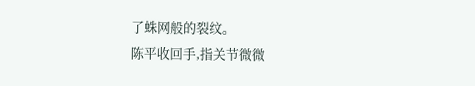了蛛网般的裂纹。
陈平收回手,指关节微微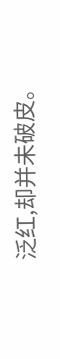泛红,却并未破皮。